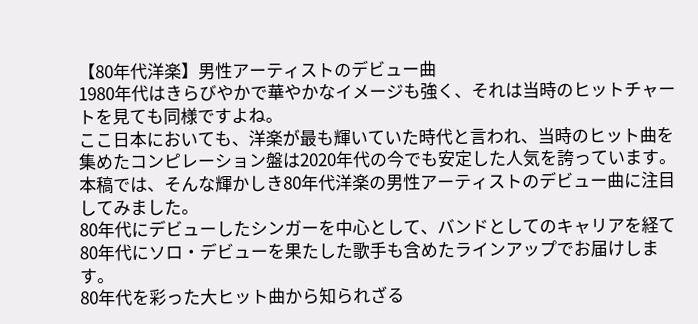【80年代洋楽】男性アーティストのデビュー曲
1980年代はきらびやかで華やかなイメージも強く、それは当時のヒットチャートを見ても同様ですよね。
ここ日本においても、洋楽が最も輝いていた時代と言われ、当時のヒット曲を集めたコンピレーション盤は2020年代の今でも安定した人気を誇っています。
本稿では、そんな輝かしき80年代洋楽の男性アーティストのデビュー曲に注目してみました。
80年代にデビューしたシンガーを中心として、バンドとしてのキャリアを経て80年代にソロ・デビューを果たした歌手も含めたラインアップでお届けします。
80年代を彩った大ヒット曲から知られざる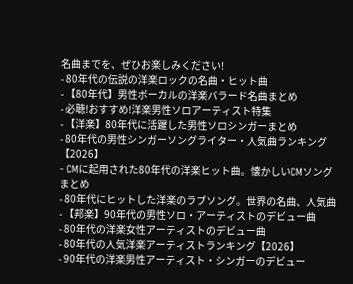名曲までを、ぜひお楽しみください!
- 80年代の伝説の洋楽ロックの名曲・ヒット曲
- 【80年代】男性ボーカルの洋楽バラード名曲まとめ
- 必聴!おすすめ!洋楽男性ソロアーティスト特集
- 【洋楽】80年代に活躍した男性ソロシンガーまとめ
- 80年代の男性シンガーソングライター・人気曲ランキング【2026】
- CMに起用された80年代の洋楽ヒット曲。懐かしいCMソングまとめ
- 80年代にヒットした洋楽のラブソング。世界の名曲、人気曲
- 【邦楽】90年代の男性ソロ・アーティストのデビュー曲
- 80年代の洋楽女性アーティストのデビュー曲
- 80年代の人気洋楽アーティストランキング【2026】
- 90年代の洋楽男性アーティスト・シンガーのデビュー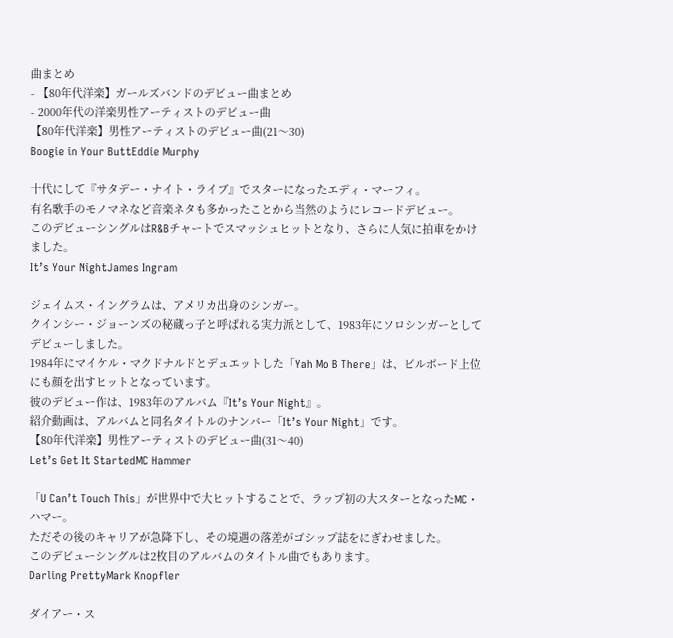曲まとめ
- 【80年代洋楽】ガールズバンドのデビュー曲まとめ
- 2000年代の洋楽男性アーティストのデビュー曲
【80年代洋楽】男性アーティストのデビュー曲(21〜30)
Boogie in Your ButtEddie Murphy

十代にして『サタデー・ナイト・ライブ』でスターになったエディ・マーフィ。
有名歌手のモノマネなど音楽ネタも多かったことから当然のようにレコードデビュー。
このデビューシングルはR&Bチャートでスマッシュヒットとなり、さらに人気に拍車をかけました。
It’s Your NightJames Ingram

ジェイムス・イングラムは、アメリカ出身のシンガー。
クインシー・ジョーンズの秘蔵っ子と呼ばれる実力派として、1983年にソロシンガーとしてデビューしました。
1984年にマイケル・マクドナルドとデュエットした「Yah Mo B There」は、ビルボード上位にも顔を出すヒットとなっています。
彼のデビュー作は、1983年のアルバム『It’s Your Night』。
紹介動画は、アルバムと同名タイトルのナンバー「It’s Your Night」です。
【80年代洋楽】男性アーティストのデビュー曲(31〜40)
Let’s Get It StartedMC Hammer

「U Can’t Touch This」が世界中で大ヒットすることで、ラップ初の大スターとなったMC・ハマー。
ただその後のキャリアが急降下し、その境遇の落差がゴシップ誌をにぎわせました。
このデビューシングルは2枚目のアルバムのタイトル曲でもあります。
Darling PrettyMark Knopfler

ダイアー・ス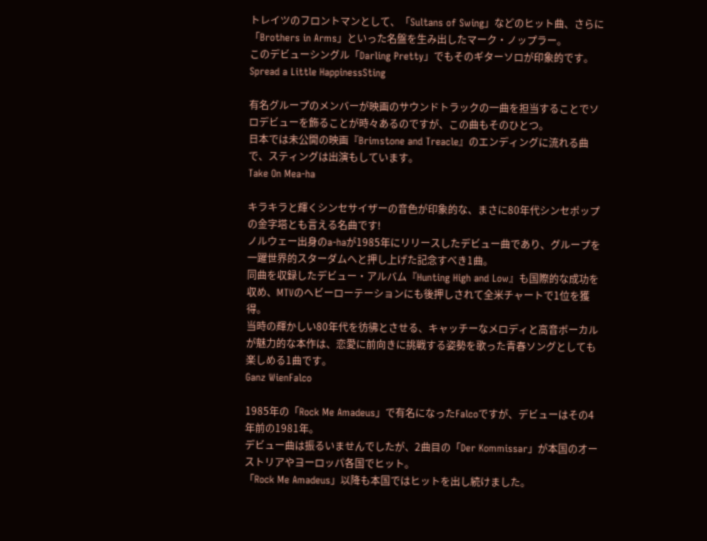トレイツのフロントマンとして、「Sultans of Swing」などのヒット曲、さらに「Brothers in Arms」といった名盤を生み出したマーク・ノップラー。
このデビューシングル「Darling Pretty」でもそのギターソロが印象的です。
Spread a Little HappinessSting

有名グループのメンバーが映画のサウンドトラックの一曲を担当することでソロデビューを飾ることが時々あるのですが、この曲もそのひとつ。
日本では未公開の映画『Brimstone and Treacle』のエンディングに流れる曲で、スティングは出演もしています。
Take On Mea-ha

キラキラと輝くシンセサイザーの音色が印象的な、まさに80年代シンセポップの金字塔とも言える名曲です!
ノルウェー出身のa-haが1985年にリリースしたデビュー曲であり、グループを一躍世界的スターダムへと押し上げた記念すべき1曲。
同曲を収録したデビュー・アルバム『Hunting High and Low』も国際的な成功を収め、MTVのヘビーローテーションにも後押しされて全米チャートで1位を獲得。
当時の輝かしい80年代を彷彿とさせる、キャッチーなメロディと高音ボーカルが魅力的な本作は、恋愛に前向きに挑戦する姿勢を歌った青春ソングとしても楽しめる1曲です。
Ganz WienFalco

1985年の「Rock Me Amadeus」で有名になったFalcoですが、デビューはその4年前の1981年。
デビュー曲は振るいませんでしたが、2曲目の「Der Kommissar」が本国のオーストリアやヨーロッパ各国でヒット。
「Rock Me Amadeus」以降も本国ではヒットを出し続けました。